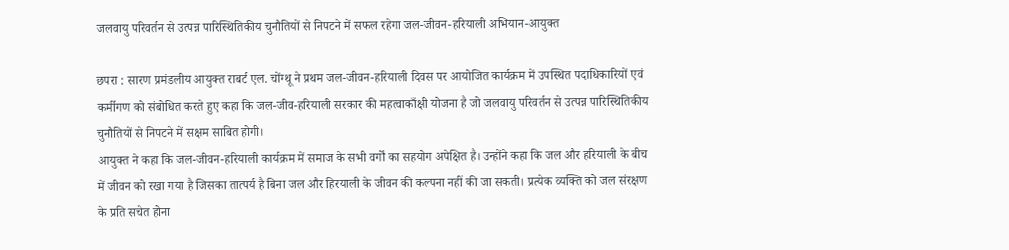जलवायु परिवर्तन से उत्पन्न पारिस्थितिकीय चुनौतियों से निपटने में सफल रहेगा जल-जीवन-हरियाली अभियान-आयुक्त

छपरा : सारण प्रमंडलीय आयुक्त राबर्ट एल. चोंग्थू ने प्रथम जल-जीवन-हरियाली दिवस पर आयोजित कार्यक्रम में उपस्थित पदाधिकारियों एवं कर्मीगण को संबोधित करते हुए कहा कि जल-जीव-हरियाली सरकार की महत्वाकाँक्षी योजना है जो जलवायु परिवर्तन से उत्पन्न पारिस्थितिकीय चुनौतियों से निपटने में सक्षम साबित होगी।
आयुक्त ने कहा कि जल-जीवन-हरियाली कार्यक्रम में समाज के सभी वर्गों का सहयोग अपेक्षित है। उन्होंने कहा कि जल और हरियाली के बीच में जीवन को रखा गया है जिसका तात्पर्य है बिना जल और हिरयाली के जीवन की कल्पना नहीं की जा सकती। प्रत्येक व्यक्ति को जल संरक्षण के प्रति सचेत होना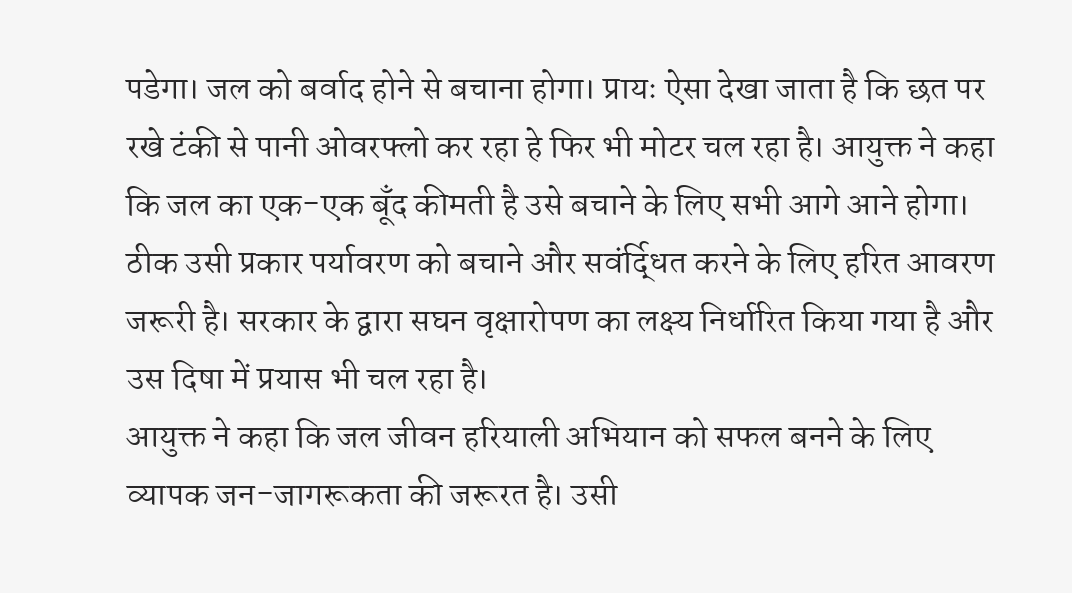पडेगा। जल को बर्वाद होने से बचाना होगा। प्रायः ऐसा देखा जाता है कि छत पर रखे टंकी से पानी ओवरफ्लो कर रहा हे फिर भी मोटर चल रहा है। आयुक्त ने कहा कि जल का एक-एक बूँद कीमती है उसे बचाने के लिए सभी आगे आने होगा। ठीक उसी प्रकार पर्यावरण को बचाने और सवंर्द्धित करने के लिए हरित आवरण जरूरी है। सरकार के द्वारा सघन वृक्षारोपण का लक्ष्य निर्धारित किया गया है और उस दिषा में प्रयास भी चल रहा है।
आयुक्त ने कहा कि जल जीवन हरियाली अभियान को सफल बनने के लिए व्यापक जन-जागरूकता की जरूरत है। उसी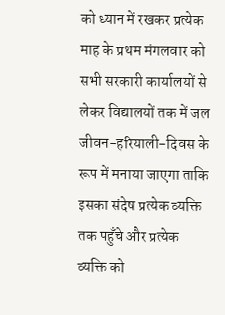को ध्यान में रखकर प्रत्येक माह के प्रथम मंगलवार को सभी सरकारी कार्यालयों से लेकर विद्यालयों तक में जल जीवन-हरियाली-दिवस के रूप में मनाया जाएगा ताकि इसका संदेष प्रत्येक व्यक्ति तक पहुँचे और प्रत्येक व्यक्ति को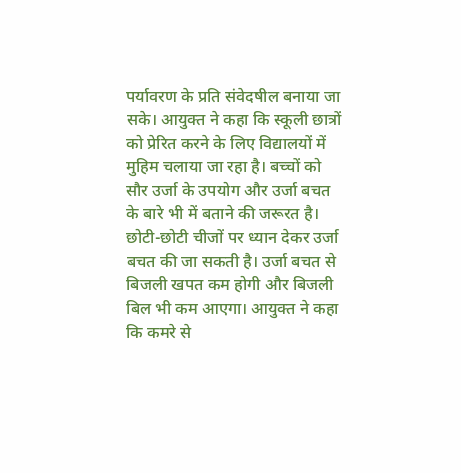पर्यावरण के प्रति संवेदषील बनाया जा सके। आयुक्त ने कहा कि स्कूली छात्रों को प्रेरित करने के लिए विद्यालयों में मुहिम चलाया जा रहा है। बच्चों को सौर उर्जा के उपयोग और उर्जा बचत के बारे भी में बताने की जरूरत है। छोटी-छोटी चीजों पर ध्यान देकर उर्जा बचत की जा सकती है। उर्जा बचत से बिजली खपत कम होगी और बिजली बिल भी कम आएगा। आयुक्त ने कहा कि कमरे से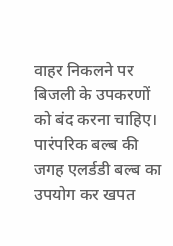वाहर निकलने पर बिजली के उपकरणों को बंद करना चाहिए। पारंपरिक बल्ब की जगह एलर्डडी बल्ब का उपयोग कर खपत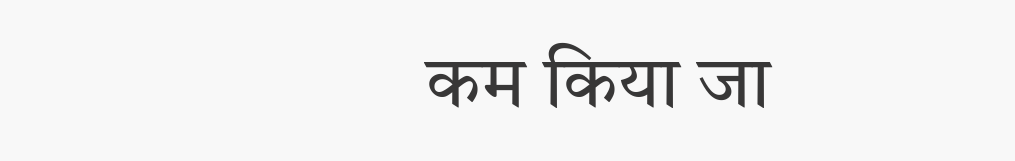कम किया जा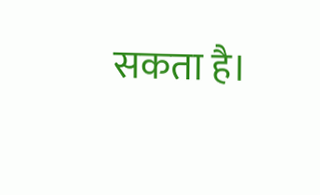सकता है।